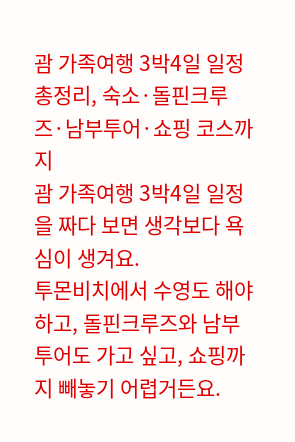괌 가족여행 3박4일 일정 총정리, 숙소·돌핀크루즈·남부투어·쇼핑 코스까지
괌 가족여행 3박4일 일정을 짜다 보면 생각보다 욕심이 생겨요.
투몬비치에서 수영도 해야 하고, 돌핀크루즈와 남부투어도 가고 싶고, 쇼핑까지 빼놓기 어렵거든요.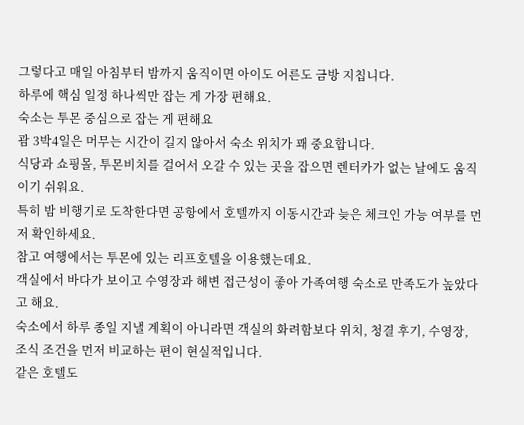그렇다고 매일 아침부터 밤까지 움직이면 아이도 어른도 금방 지칩니다.
하루에 핵심 일정 하나씩만 잡는 게 가장 편해요.
숙소는 투몬 중심으로 잡는 게 편해요
괌 3박4일은 머무는 시간이 길지 않아서 숙소 위치가 꽤 중요합니다.
식당과 쇼핑몰, 투몬비치를 걸어서 오갈 수 있는 곳을 잡으면 렌터카가 없는 날에도 움직이기 쉬워요.
특히 밤 비행기로 도착한다면 공항에서 호텔까지 이동시간과 늦은 체크인 가능 여부를 먼저 확인하세요.
참고 여행에서는 투몬에 있는 리프호텔을 이용했는데요.
객실에서 바다가 보이고 수영장과 해변 접근성이 좋아 가족여행 숙소로 만족도가 높았다고 해요.
숙소에서 하루 종일 지낼 계획이 아니라면 객실의 화려함보다 위치, 청결 후기, 수영장, 조식 조건을 먼저 비교하는 편이 현실적입니다.
같은 호텔도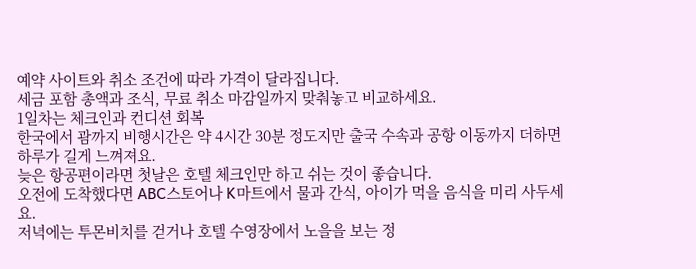예약 사이트와 취소 조건에 따라 가격이 달라집니다.
세금 포함 총액과 조식, 무료 취소 마감일까지 맞춰놓고 비교하세요.
1일차는 체크인과 컨디션 회복
한국에서 괌까지 비행시간은 약 4시간 30분 정도지만 출국 수속과 공항 이동까지 더하면 하루가 길게 느껴져요.
늦은 항공편이라면 첫날은 호텔 체크인만 하고 쉬는 것이 좋습니다.
오전에 도착했다면 ABC스토어나 K마트에서 물과 간식, 아이가 먹을 음식을 미리 사두세요.
저녁에는 투몬비치를 걷거나 호텔 수영장에서 노을을 보는 정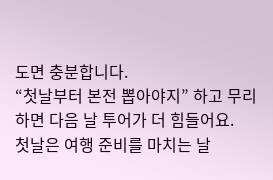도면 충분합니다.
“첫날부터 본전 뽑아야지” 하고 무리하면 다음 날 투어가 더 힘들어요.
첫날은 여행 준비를 마치는 날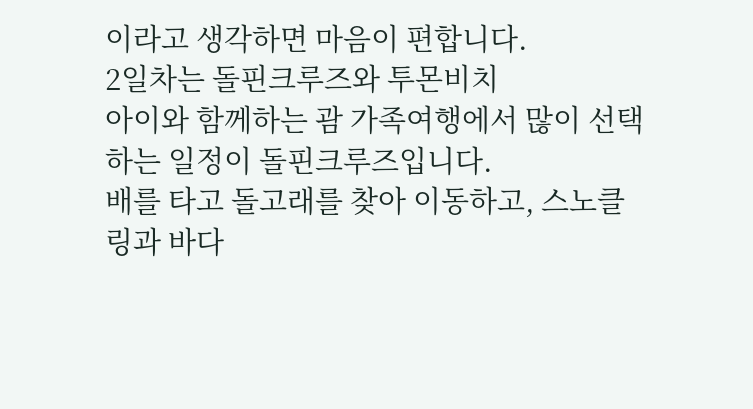이라고 생각하면 마음이 편합니다.
2일차는 돌핀크루즈와 투몬비치
아이와 함께하는 괌 가족여행에서 많이 선택하는 일정이 돌핀크루즈입니다.
배를 타고 돌고래를 찾아 이동하고, 스노클링과 바다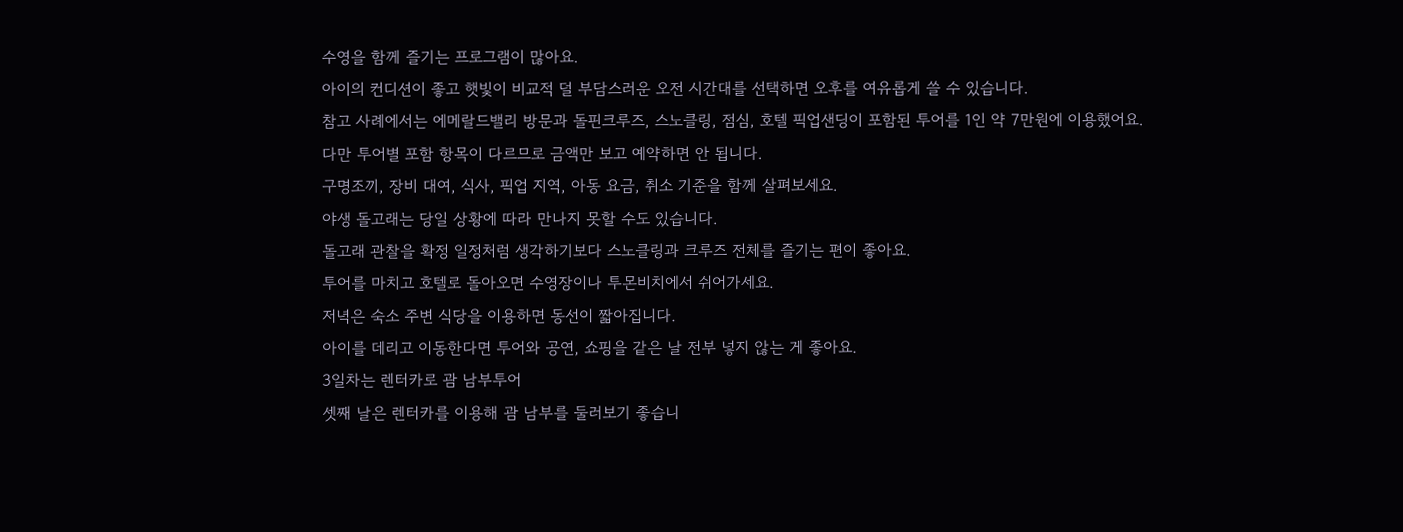수영을 함께 즐기는 프로그램이 많아요.
아이의 컨디션이 좋고 햇빛이 비교적 덜 부담스러운 오전 시간대를 선택하면 오후를 여유롭게 쓸 수 있습니다.
참고 사례에서는 에메랄드밸리 방문과 돌핀크루즈, 스노클링, 점심, 호텔 픽업샌딩이 포함된 투어를 1인 약 7만원에 이용했어요.
다만 투어별 포함 항목이 다르므로 금액만 보고 예약하면 안 됩니다.
구명조끼, 장비 대여, 식사, 픽업 지역, 아동 요금, 취소 기준을 함께 살펴보세요.
야생 돌고래는 당일 상황에 따라 만나지 못할 수도 있습니다.
돌고래 관찰을 확정 일정처럼 생각하기보다 스노클링과 크루즈 전체를 즐기는 편이 좋아요.
투어를 마치고 호텔로 돌아오면 수영장이나 투몬비치에서 쉬어가세요.
저녁은 숙소 주변 식당을 이용하면 동선이 짧아집니다.
아이를 데리고 이동한다면 투어와 공연, 쇼핑을 같은 날 전부 넣지 않는 게 좋아요.
3일차는 렌터카로 괌 남부투어
셋째 날은 렌터카를 이용해 괌 남부를 둘러보기 좋습니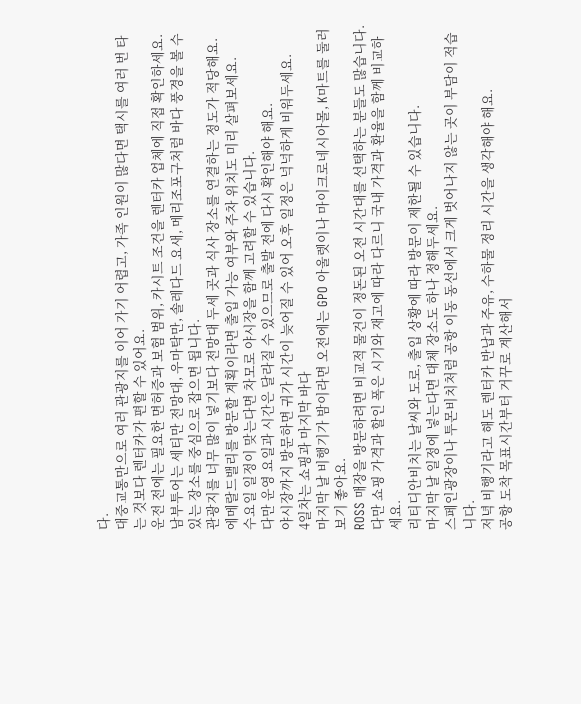다.
대중교통만으로 여러 관광지를 이어 가기 어렵고, 가족 인원이 많다면 택시를 여러 번 타는 것보다 렌터카가 편할 수 있어요.
운전 전에는 필요한 면허증과 보험 범위, 카시트 조건을 렌터카 업체에 직접 확인하세요.
남부투어는 세티만 전망대, 우마탁만, 솔레다드 요새, 메리조포구처럼 바다 풍경을 볼 수 있는 장소를 중심으로 잡으면 됩니다.
관광지를 너무 많이 넣기보다 전망대 두세 곳과 식사 장소를 연결하는 정도가 적당해요.
에메랄드밸리를 방문할 계획이라면 출입 가능 여부와 주차 위치도 미리 살펴보세요.
수요일 일정이 맞는다면 차모로 야시장을 함께 고려할 수 있습니다.
다만 운영 요일과 시간은 달라질 수 있으므로 출발 전에 다시 확인해야 해요.
야시장까지 방문하면 귀가 시간이 늦어질 수 있어 오후 일정은 넉넉하게 비워두세요.
4일차는 쇼핑과 마지막 바다
마지막 날 비행기가 밤이라면 오전에는 GPO 아울렛이나 마이크로네시아몰, K마트를 둘러보기 좋아요.
ROSS 매장을 방문하려면 비교적 물건이 정돈된 오전 시간대를 선택하는 분들도 많습니다.
다만 쇼핑 가격과 할인 폭은 시기와 재고에 따라 다르니 국내 가격과 환율을 함께 비교하세요.
리티디안비치는 날씨와 도로, 출입 상황에 따라 방문이 제한될 수 있습니다.
마지막 날 일정에 넣는다면 대체 장소도 하나 정해두세요.
스페인광장이나 투몬비치처럼 공항 이동 동선에서 크게 벗어나지 않는 곳이 부담이 적습니다.
저녁 비행기라고 해도 렌터카 반납과 주유, 수하물 정리 시간을 생각해야 해요.
공항 도착 목표시간부터 거꾸로 계산해서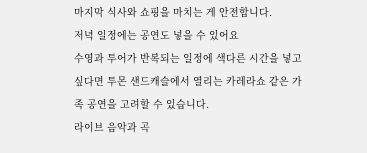마지막 식사와 쇼핑을 마치는 게 안전합니다.
저녁 일정에는 공연도 넣을 수 있어요
수영과 투어가 반복되는 일정에 색다른 시간을 넣고 싶다면 투몬 샌드캐슬에서 열리는 카레라쇼 같은 가족 공연을 고려할 수 있습니다.
라이브 음악과 곡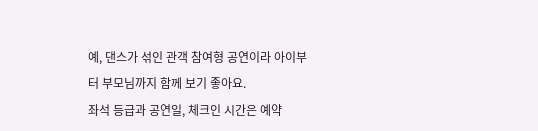예, 댄스가 섞인 관객 참여형 공연이라 아이부터 부모님까지 함께 보기 좋아요.
좌석 등급과 공연일, 체크인 시간은 예약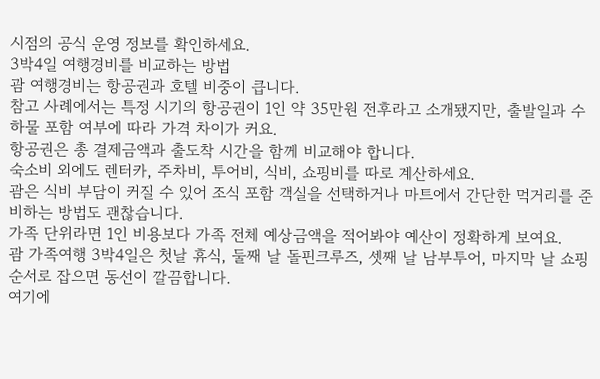시점의 공식 운영 정보를 확인하세요.
3박4일 여행경비를 비교하는 방법
괌 여행경비는 항공권과 호텔 비중이 큽니다.
참고 사례에서는 특정 시기의 항공권이 1인 약 35만원 전후라고 소개됐지만, 출발일과 수하물 포함 여부에 따라 가격 차이가 커요.
항공권은 총 결제금액과 출도착 시간을 함께 비교해야 합니다.
숙소비 외에도 렌터카, 주차비, 투어비, 식비, 쇼핑비를 따로 계산하세요.
괌은 식비 부담이 커질 수 있어 조식 포함 객실을 선택하거나 마트에서 간단한 먹거리를 준비하는 방법도 괜찮습니다.
가족 단위라면 1인 비용보다 가족 전체 예상금액을 적어봐야 예산이 정확하게 보여요.
괌 가족여행 3박4일은 첫날 휴식, 둘째 날 돌핀크루즈, 셋째 날 남부투어, 마지막 날 쇼핑 순서로 잡으면 동선이 깔끔합니다.
여기에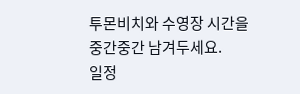투몬비치와 수영장 시간을 중간중간 남겨두세요.
일정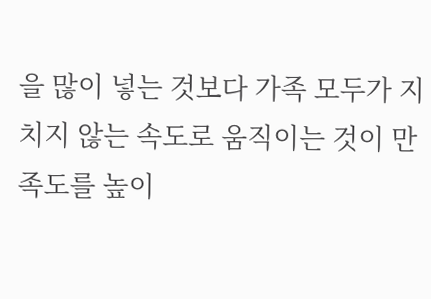을 많이 넣는 것보다 가족 모두가 지치지 않는 속도로 움직이는 것이 만족도를 높이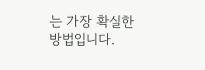는 가장 확실한 방법입니다.